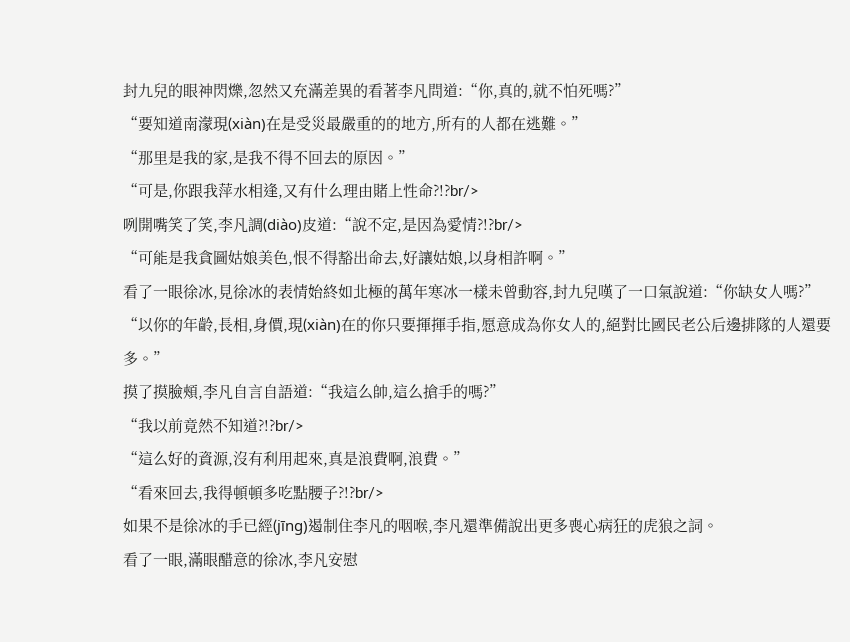封九兒的眼神閃爍,忽然又充滿差異的看著李凡問道:“你,真的,就不怕死嗎?”
“要知道南濛現(xiàn)在是受災最嚴重的的地方,所有的人都在逃難。”
“那里是我的家,是我不得不回去的原因。”
“可是,你跟我萍水相逢,又有什么理由賭上性命?!?br/>
咧開嘴笑了笑,李凡調(diào)皮道:“說不定,是因為愛情?!?br/>
“可能是我貪圖姑娘美色,恨不得豁出命去,好讓姑娘,以身相許啊。”
看了一眼徐冰,見徐冰的表情始終如北極的萬年寒冰一樣未曾動容,封九兒嘆了一口氣說道:“你缺女人嗎?”
“以你的年齡,長相,身價,現(xiàn)在的你只要揮揮手指,愿意成為你女人的,絕對比國民老公后邊排隊的人還要多。”
摸了摸臉頰,李凡自言自語道:“我這么帥,這么搶手的嗎?”
“我以前竟然不知道?!?br/>
“這么好的資源,沒有利用起來,真是浪費啊,浪費。”
“看來回去,我得頓頓多吃點腰子?!?br/>
如果不是徐冰的手已經(jīng)遏制住李凡的咽喉,李凡還準備說出更多喪心病狂的虎狼之詞。
看了一眼,滿眼醋意的徐冰,李凡安慰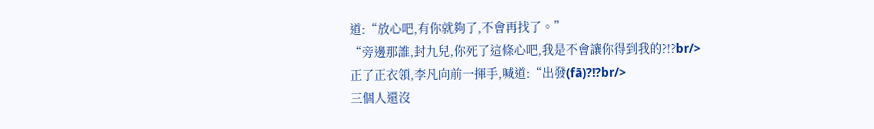道:“放心吧,有你就夠了,不會再找了。”
“旁邊那誰,封九兒,你死了這條心吧,我是不會讓你得到我的?!?br/>
正了正衣領,李凡向前一揮手,喊道:“出發(fā)?!?br/>
三個人還沒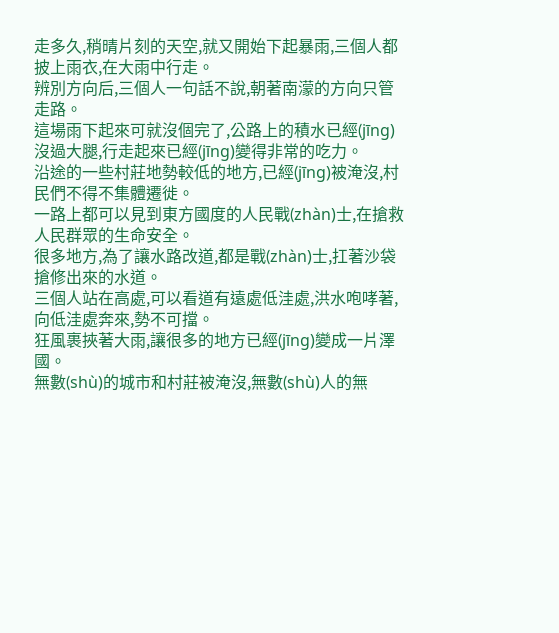走多久,稍晴片刻的天空,就又開始下起暴雨,三個人都披上雨衣,在大雨中行走。
辨別方向后,三個人一句話不說,朝著南濛的方向只管走路。
這場雨下起來可就沒個完了,公路上的積水已經(jīng)沒過大腿,行走起來已經(jīng)變得非常的吃力。
沿途的一些村莊地勢較低的地方,已經(jīng)被淹沒,村民們不得不集體遷徙。
一路上都可以見到東方國度的人民戰(zhàn)士,在搶救人民群眾的生命安全。
很多地方,為了讓水路改道,都是戰(zhàn)士,扛著沙袋搶修出來的水道。
三個人站在高處,可以看道有遠處低洼處,洪水咆哮著,向低洼處奔來,勢不可擋。
狂風裹挾著大雨,讓很多的地方已經(jīng)變成一片澤國。
無數(shù)的城市和村莊被淹沒,無數(shù)人的無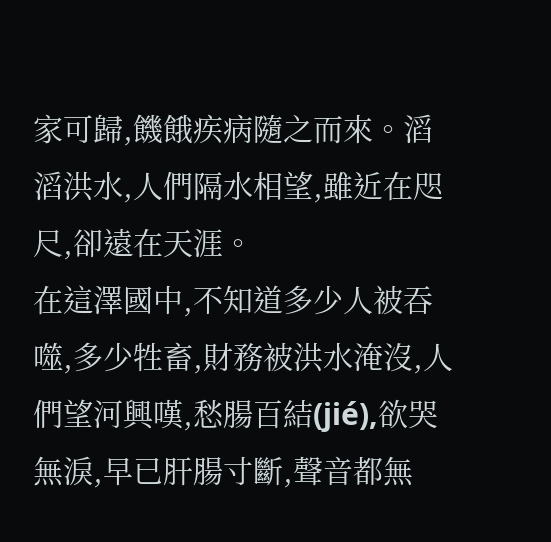家可歸,饑餓疾病隨之而來。滔滔洪水,人們隔水相望,雖近在咫尺,卻遠在天涯。
在這澤國中,不知道多少人被吞噬,多少牲畜,財務被洪水淹沒,人們望河興嘆,愁腸百結(jié),欲哭無淚,早已肝腸寸斷,聲音都無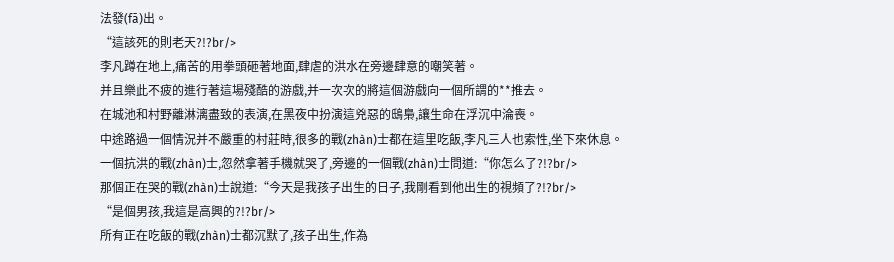法發(fā)出。
“這該死的則老天?!?br/>
李凡蹲在地上,痛苦的用拳頭砸著地面,肆虐的洪水在旁邊肆意的嘲笑著。
并且樂此不疲的進行著這場殘酷的游戲,并一次次的將這個游戲向一個所謂的**推去。
在城池和村野離淋漓盡致的表演,在黑夜中扮演這兇惡的鴟梟,讓生命在浮沉中淪喪。
中途路過一個情況并不嚴重的村莊時,很多的戰(zhàn)士都在這里吃飯,李凡三人也索性,坐下來休息。
一個抗洪的戰(zhàn)士,忽然拿著手機就哭了,旁邊的一個戰(zhàn)士問道:“你怎么了?!?br/>
那個正在哭的戰(zhàn)士說道:“今天是我孩子出生的日子,我剛看到他出生的視頻了?!?br/>
“是個男孩,我這是高興的?!?br/>
所有正在吃飯的戰(zhàn)士都沉默了,孩子出生,作為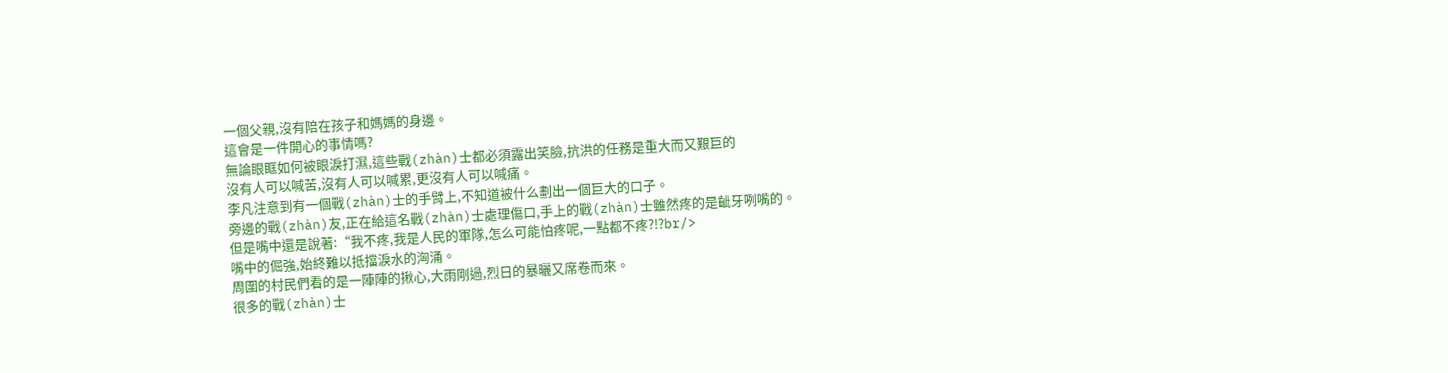一個父親,沒有陪在孩子和媽媽的身邊。
這會是一件開心的事情嗎?
無論眼眶如何被眼淚打濕,這些戰(zhàn)士都必須露出笑臉,抗洪的任務是重大而又艱巨的
沒有人可以喊苦,沒有人可以喊累,更沒有人可以喊痛。
李凡注意到有一個戰(zhàn)士的手臂上,不知道被什么劃出一個巨大的口子。
旁邊的戰(zhàn)友,正在給這名戰(zhàn)士處理傷口,手上的戰(zhàn)士雖然疼的是齜牙咧嘴的。
但是嘴中還是說著:“我不疼,我是人民的軍隊,怎么可能怕疼呢,一點都不疼?!?br/>
嘴中的倔強,始終難以抵擋淚水的洶涌。
周圍的村民們看的是一陣陣的揪心,大雨剛過,烈日的暴曬又席卷而來。
很多的戰(zhàn)士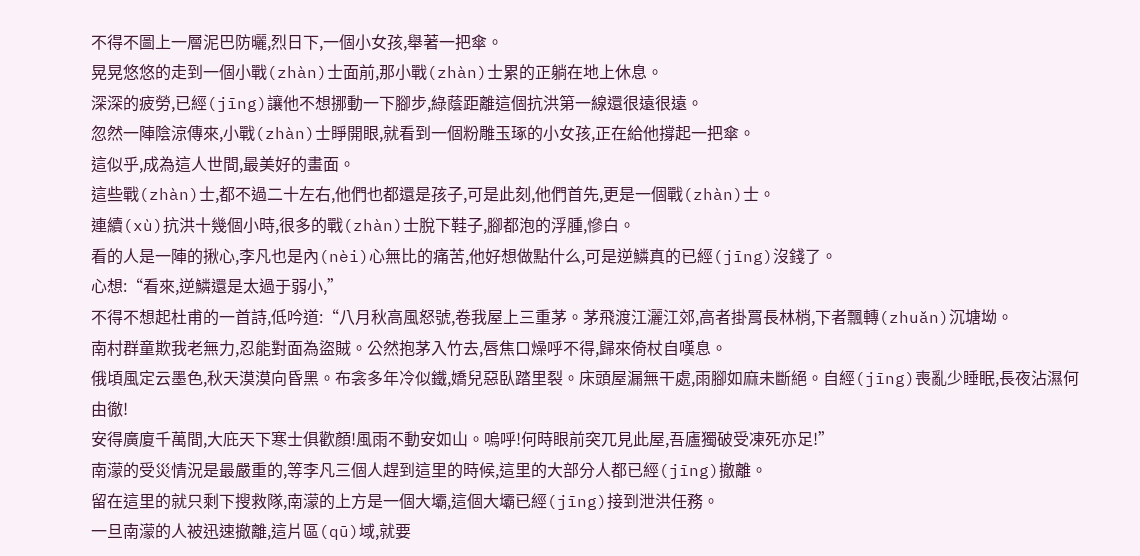不得不圖上一層泥巴防曬,烈日下,一個小女孩,舉著一把傘。
晃晃悠悠的走到一個小戰(zhàn)士面前,那小戰(zhàn)士累的正躺在地上休息。
深深的疲勞,已經(jīng)讓他不想挪動一下腳步,綠蔭距離這個抗洪第一線還很遠很遠。
忽然一陣陰涼傳來,小戰(zhàn)士睜開眼,就看到一個粉雕玉琢的小女孩,正在給他撐起一把傘。
這似乎,成為這人世間,最美好的畫面。
這些戰(zhàn)士,都不過二十左右,他們也都還是孩子,可是此刻,他們首先,更是一個戰(zhàn)士。
連續(xù)抗洪十幾個小時,很多的戰(zhàn)士脫下鞋子,腳都泡的浮腫,慘白。
看的人是一陣的揪心,李凡也是內(nèi)心無比的痛苦,他好想做點什么,可是逆鱗真的已經(jīng)沒錢了。
心想:“看來,逆鱗還是太過于弱小,”
不得不想起杜甫的一首詩,低吟道:“八月秋高風怒號,卷我屋上三重茅。茅飛渡江灑江郊,高者掛罥長林梢,下者飄轉(zhuǎn)沉塘坳。
南村群童欺我老無力,忍能對面為盜賊。公然抱茅入竹去,唇焦口燥呼不得,歸來倚杖自嘆息。
俄頃風定云墨色,秋天漠漠向昏黑。布衾多年冷似鐵,嬌兒惡臥踏里裂。床頭屋漏無干處,雨腳如麻未斷絕。自經(jīng)喪亂少睡眠,長夜沾濕何由徹!
安得廣廈千萬間,大庇天下寒士俱歡顏!風雨不動安如山。嗚呼!何時眼前突兀見此屋,吾廬獨破受凍死亦足!”
南濛的受災情況是最嚴重的,等李凡三個人趕到這里的時候,這里的大部分人都已經(jīng)撤離。
留在這里的就只剩下搜救隊,南濛的上方是一個大壩,這個大壩已經(jīng)接到泄洪任務。
一旦南濛的人被迅速撤離,這片區(qū)域,就要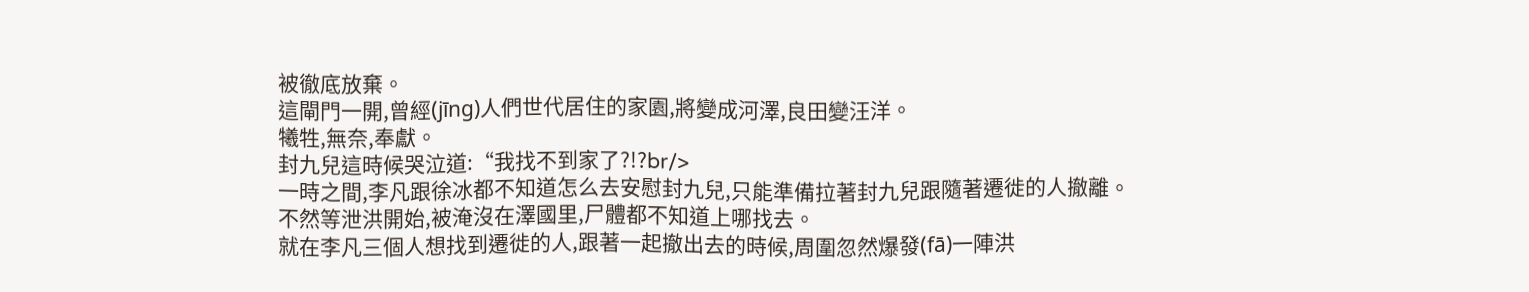被徹底放棄。
這閘門一開,曾經(jīng)人們世代居住的家園,將變成河澤,良田變汪洋。
犧牲,無奈,奉獻。
封九兒這時候哭泣道:“我找不到家了?!?br/>
一時之間,李凡跟徐冰都不知道怎么去安慰封九兒,只能準備拉著封九兒跟隨著遷徙的人撤離。
不然等泄洪開始,被淹沒在澤國里,尸體都不知道上哪找去。
就在李凡三個人想找到遷徙的人,跟著一起撤出去的時候,周圍忽然爆發(fā)一陣洪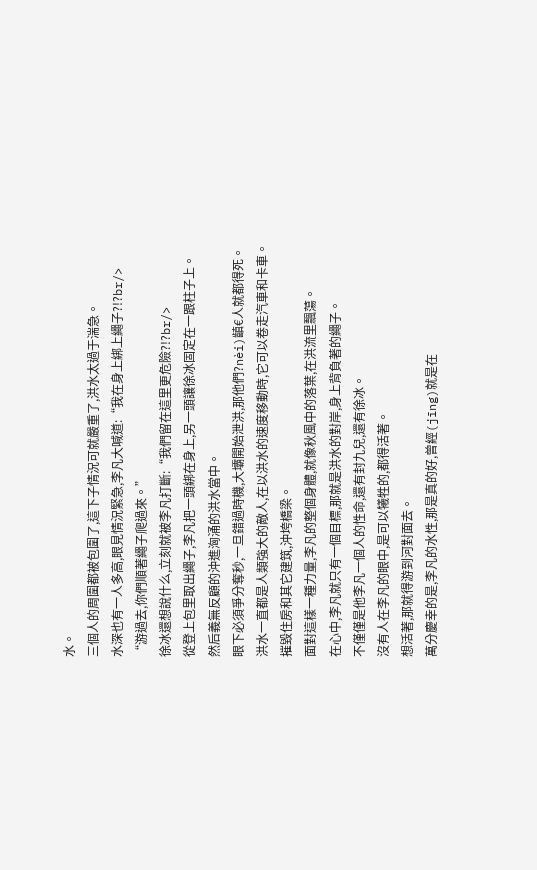水。
三個人的周圍都被包圍了,這下子情況可就嚴重了,洪水太過于湍急。
水深也有一人多高,眼見情況緊急,李凡大喊道:“我在身上綁上繩子?!?br/>
“游過去,你們順著繩子爬過來。”
徐冰還想說什么,立刻就被李凡打斷:“我們留在這里更危險?!?br/>
從登上包里取出繩子,李凡把一頭綁在身上,另一頭讓徐冰固定在一跟柱子上。
然后義無反顧的沖進洶涌的洪水當中。
眼下必須爭分奪秒,一旦錯過時機,大壩開始泄洪,那他們?nèi)齻€人就都得死。
洪水一直都是人類強大的敵人,在以洪水的速度移動時,它可以卷走汽車和卡車。
摧毀住房和其它建筑,沖垮橋梁。
面對這樣一種力量,李凡的整個身體,就像秋風中的落葉,在洪流里飄蕩。
在心中,李凡就只有一個目標,那就是洪水的對岸,身上背負著的繩子。
不僅僅是他李凡一個人的性命,還有封九兒,還有徐冰。
沒有人在李凡的眼中,是可以犧牲的,都得活著。
想活著,那就得游到河對面去。
萬分慶幸的是,李凡的水性,那是真的好,曾經(jīng)就是在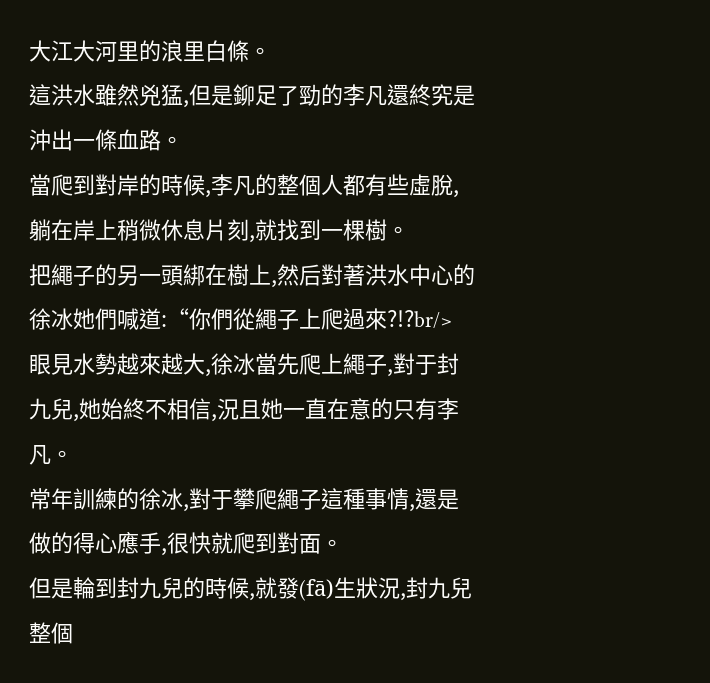大江大河里的浪里白條。
這洪水雖然兇猛,但是鉚足了勁的李凡還終究是沖出一條血路。
當爬到對岸的時候,李凡的整個人都有些虛脫,躺在岸上稍微休息片刻,就找到一棵樹。
把繩子的另一頭綁在樹上,然后對著洪水中心的徐冰她們喊道:“你們從繩子上爬過來?!?br/>
眼見水勢越來越大,徐冰當先爬上繩子,對于封九兒,她始終不相信,況且她一直在意的只有李凡。
常年訓練的徐冰,對于攀爬繩子這種事情,還是做的得心應手,很快就爬到對面。
但是輪到封九兒的時候,就發(fā)生狀況,封九兒整個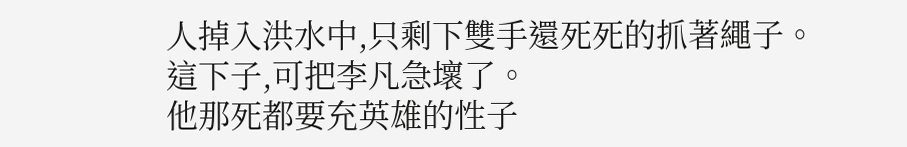人掉入洪水中,只剩下雙手還死死的抓著繩子。
這下子,可把李凡急壞了。
他那死都要充英雄的性子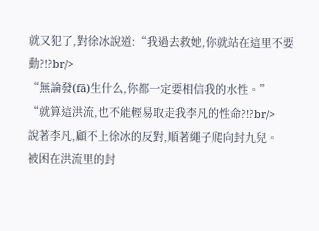就又犯了,對徐冰說道:“我過去救她,你就站在這里不要動?!?br/>
“無論發(fā)生什么,你都一定要相信我的水性。”
“就算這洪流,也不能輕易取走我李凡的性命?!?br/>
說著李凡,顧不上徐冰的反對,順著繩子爬向封九兒。
被困在洪流里的封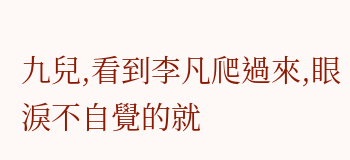九兒,看到李凡爬過來,眼淚不自覺的就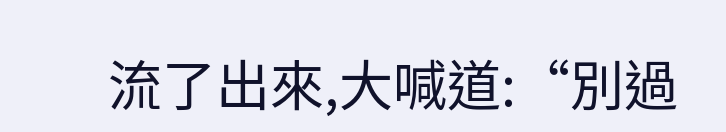流了出來,大喊道:“別過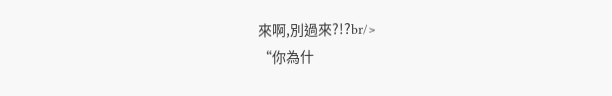來啊,別過來?!?br/>
“你為什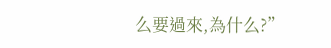么要過來,為什么?”